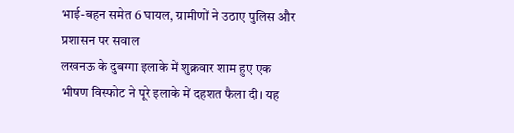भाई-बहन समेत 6 घायल, ग्रामीणों ने उठाए पुलिस और प्रशासन पर सवाल
लखनऊ के दुबग्गा इलाके में शुक्रवार शाम हुए एक भीषण विस्फोट ने पूरे इलाके में दहशत फैला दी। यह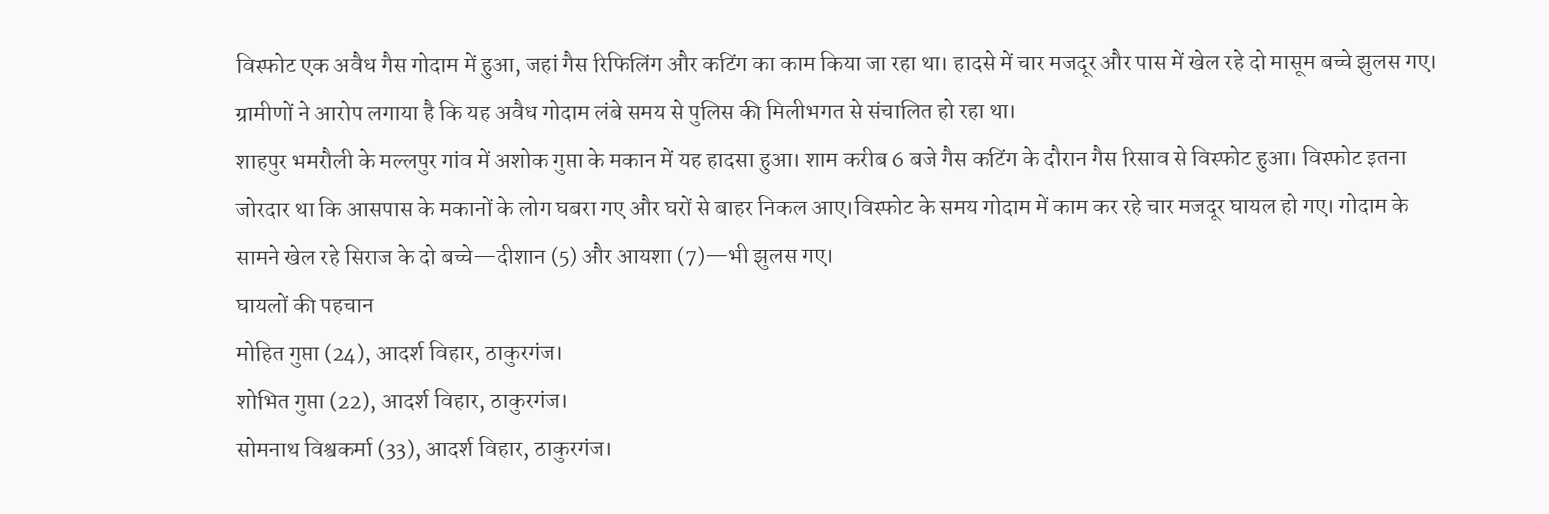विस्फोट एक अवैध गैस गोदाम में हुआ, जहां गैस रिफिलिंग और कटिंग का काम किया जा रहा था। हादसे में चार मजदूर और पास में खेल रहे दो मासूम बच्चे झुलस गए। ग्रामीणों ने आरोप लगाया है कि यह अवैध गोदाम लंबे समय से पुलिस की मिलीभगत से संचालित हो रहा था।
शाहपुर भमरौली के मल्लपुर गांव में अशोक गुप्ता के मकान में यह हादसा हुआ। शाम करीब 6 बजे गैस कटिंग के दौरान गैस रिसाव से विस्फोट हुआ। विस्फोट इतना जोरदार था कि आसपास के मकानों के लोग घबरा गए और घरों से बाहर निकल आए।विस्फोट के समय गोदाम में काम कर रहे चार मजदूर घायल हो गए। गोदाम के सामने खेल रहे सिराज के दो बच्चे—दीशान (5) और आयशा (7)—भी झुलस गए।
घायलों की पहचान
मोहित गुप्ता (24), आदर्श विहार, ठाकुरगंज।
शोभित गुप्ता (22), आदर्श विहार, ठाकुरगंज।
सोमनाथ विश्वकर्मा (33), आदर्श विहार, ठाकुरगंज।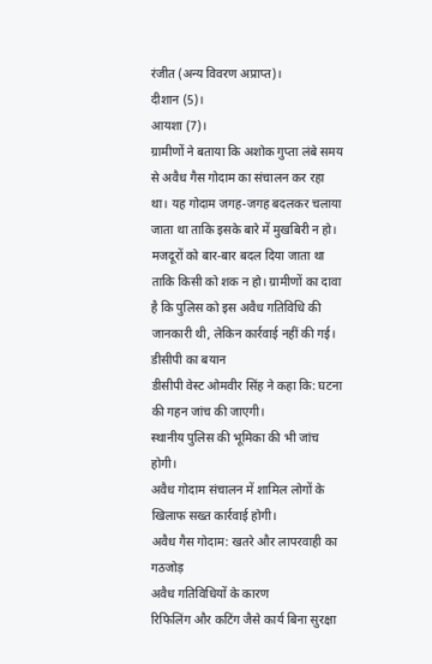रंजीत (अन्य विवरण अप्राप्त)।
दीशान (5)।
आयशा (7)।
ग्रामीणों ने बताया कि अशोक गुप्ता लंबे समय से अवैध गैस गोदाम का संचालन कर रहा था। यह गोदाम जगह-जगह बदलकर चलाया जाता था ताकि इसके बारे में मुखबिरी न हो। मजदूरों को बार-बार बदल दिया जाता था ताकि किसी को शक न हो। ग्रामीणों का दावा है कि पुलिस को इस अवैध गतिविधि की जानकारी थी, लेकिन कार्रवाई नहीं की गई।
डीसीपी का बयान
डीसीपी वेस्ट ओमवीर सिंह ने कहा कि: घटना की गहन जांच की जाएगी।
स्थानीय पुलिस की भूमिका की भी जांच होगी।
अवैध गोदाम संचालन में शामिल लोगों के खिलाफ सख्त कार्रवाई होगी।
अवैध गैस गोदाम: खतरे और लापरवाही का गठजोड़
अवैध गतिविधियों के कारण
रिफिलिंग और कटिंग जैसे कार्य बिना सुरक्षा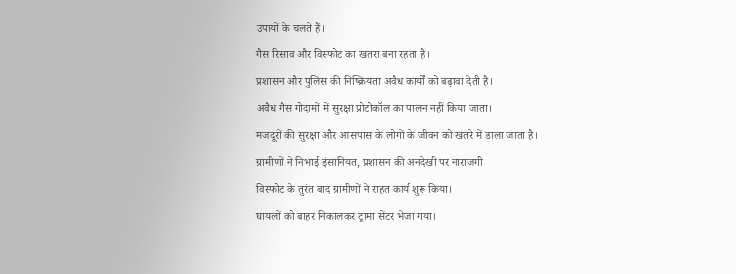उपायों के चलते हैं।
गैस रिसाव और विस्फोट का खतरा बना रहता है।
प्रशासन और पुलिस की निष्क्रियता अवैध कार्यों को बढ़ावा देती है।
अवैध गैस गोदामों में सुरक्षा प्रोटोकॉल का पालन नहीं किया जाता।
मजदूरों की सुरक्षा और आसपास के लोगों के जीवन को खतरे में डाला जाता है।
ग्रामीणों ने निभाई इंसानियत, प्रशासन की अनदेखी पर नाराजगी
विस्फोट के तुरंत बाद ग्रामीणों ने राहत कार्य शुरू किया।
घायलों को बाहर निकालकर ट्रामा सेंटर भेजा गया।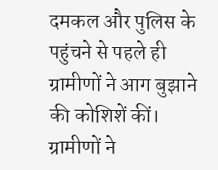दमकल और पुलिस के पहुंचने से पहले ही ग्रामीणों ने आग बुझाने की कोशिशें कीं।
ग्रामीणों ने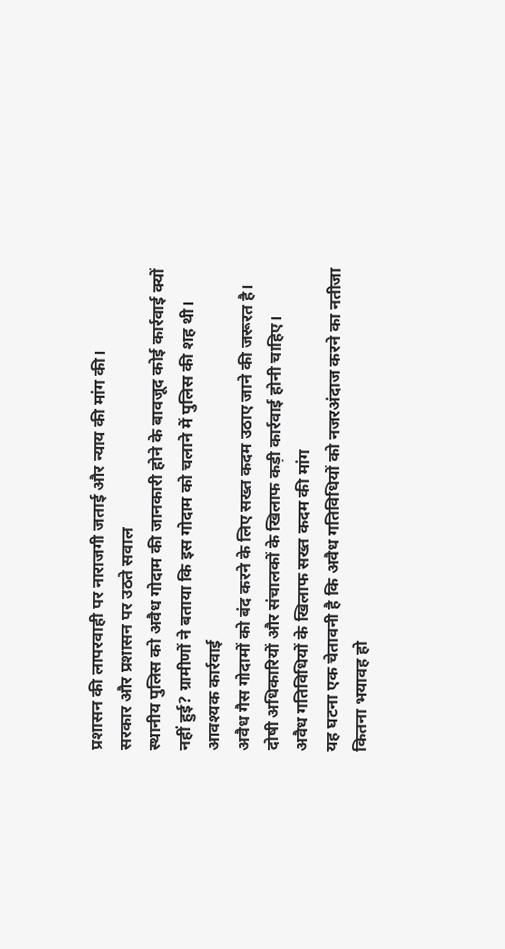प्रशासन की लापरवाही पर नाराजगी जताई और न्याय की मांग की।
सरकार और प्रशासन पर उठते सवाल
स्थानीय पुलिस को अवैध गोदाम की जानकारी होने के बावजूद कोई कार्रवाई क्यों नहीं हुई? ग्रामीणों ने बताया कि इस गोदाम को चलाने में पुलिस की शह थी।
आवश्यक कार्रवाई
अवैध गैस गोदामों को बंद करने के लिए सख्त कदम उठाए जाने की जरूरत है।
दोषी अधिकारियों और संचालकों के खिलाफ कड़ी कार्रवाई होनी चाहिए।
अवैध गतिविधियों के खिलाफ सख्त कदम की मांग
यह घटना एक चेतावनी है कि अवैध गतिविधियों को नजरअंदाज करने का नतीजा कितना भयावह हो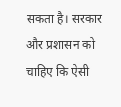सकता है। सरकार और प्रशासन को चाहिए कि ऐसी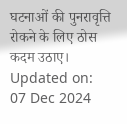घटनाओं की पुनरावृत्ति रोकने के लिए ठोस कदम उठाए।
Updated on:
07 Dec 2024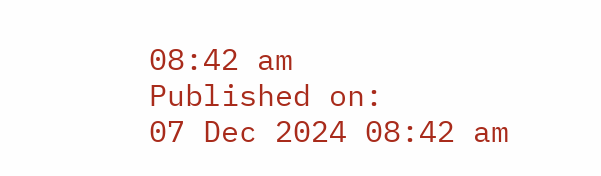08:42 am
Published on:
07 Dec 2024 08:42 am